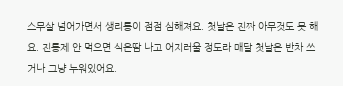스무살 넘어가면서 생리통이 점점 심해져요. 첫날은 진짜 아무것도 못 해요. 진통제 안 먹으면 식은땀 나고 어지러울 정도라 매달 첫날은 반차 쓰거나 그냥 누워있어요.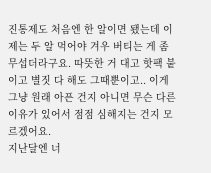진통제도 처음엔 한 알이면 됐는데 이제는 두 알 먹어야 겨우 버티는 게 좀 무섭더라구요. 따뜻한 거 대고 핫팩 붙이고 별짓 다 해도 그때뿐이고.. 이게 그냥 원래 아픈 건지 아니면 무슨 다른 이유가 있어서 점점 심해지는 건지 모르겠어요.
지난달엔 너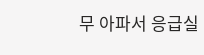무 아파서 응급실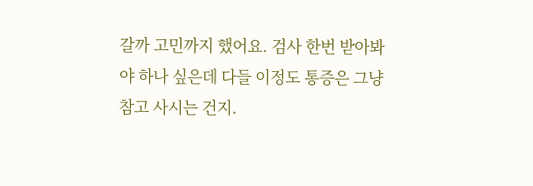갈까 고민까지 했어요. 검사 한번 받아봐야 하나 싶은데 다들 이정도 통증은 그냥 참고 사시는 건지.